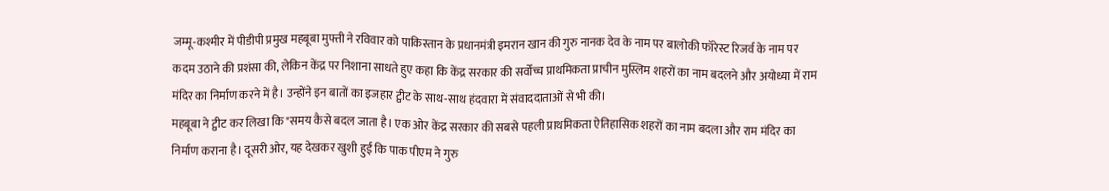जम्मू-कश्मीर में पीडीपी प्रमुख महबूबा मुफ्ती ने रविवार को पाकिस्तान के प्रधानमंत्री इमरान खान की गुरु नानक देव के नाम पर बालोकी फॉरेस्ट रिजर्व के नाम पर कदम उठाने की प्रशंसा की, लेकिन केंद्र पर निशाना साधते हुए कहा कि केंद्र सरकार की सर्वोच्च प्राथमिकता प्राचीन मुस्लिम शहरों का नाम बदलने और अयोध्या में राम मंदिर का निर्माण करने में है। उन्होंने इन बातों का इजहार ट्वीट के साथ-साथ हंदवारा में संवाददाताओं से भी की।
महबूबा ने ट्वीट कर लिखा कि "समय कैसे बदल जाता है। एक ओर केंद्र सरकार की सबसे पहली प्राथमिकता ऐतिहासिक शहरों का नाम बदला और राम मंदिर का निर्माण कराना है। दूसरी ओर, यह देखकर खुशी हुई कि पाक पीएम ने गुरु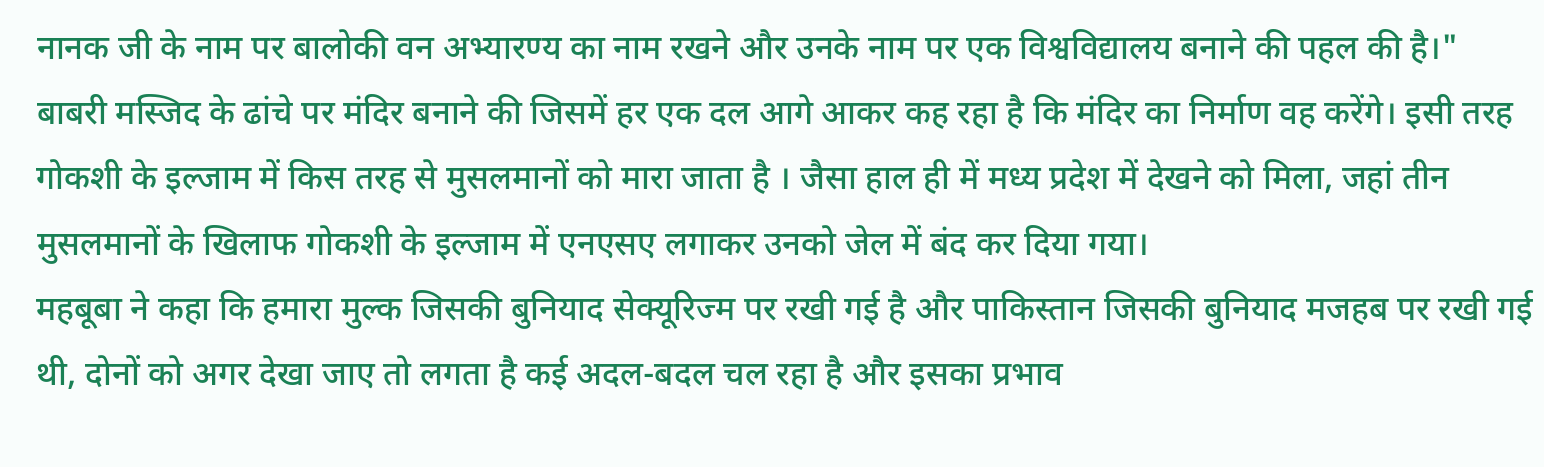नानक जी के नाम पर बालोकी वन अभ्यारण्य का नाम रखने और उनके नाम पर एक विश्वविद्यालय बनाने की पहल की है।"
बाबरी मस्जिद के ढांचे पर मंदिर बनाने की जिसमें हर एक दल आगे आकर कह रहा है कि मंदिर का निर्माण वह करेंगे। इसी तरह गोकशी के इल्जाम में किस तरह से मुसलमानों को मारा जाता है । जैसा हाल ही में मध्य प्रदेश में देखने को मिला, जहां तीन मुसलमानों के खिलाफ गोकशी के इल्जाम में एनएसए लगाकर उनको जेल में बंद कर दिया गया।
महबूबा ने कहा कि हमारा मुल्क जिसकी बुनियाद सेक्यूरिज्म पर रखी गई है और पाकिस्तान जिसकी बुनियाद मजहब पर रखी गई थी, दोनों को अगर देखा जाए तो लगता है कई अदल-बदल चल रहा है और इसका प्रभाव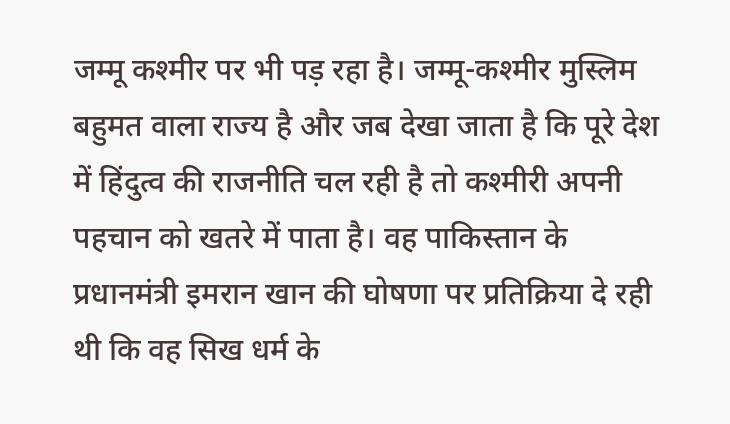जम्मू कश्मीर पर भी पड़ रहा है। जम्मू-कश्मीर मुस्लिम बहुमत वाला राज्य है और जब देखा जाता है कि पूरे देश में हिंदुत्व की राजनीति चल रही है तो कश्मीरी अपनी पहचान को खतरे में पाता है। वह पाकिस्तान के प्रधानमंत्री इमरान खान की घोषणा पर प्रतिक्रिया दे रही थी कि वह सिख धर्म के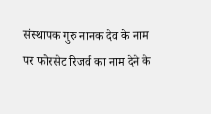संस्थापक गुरु नानक देव के नाम पर फोरसेट रिजर्व का नाम देने के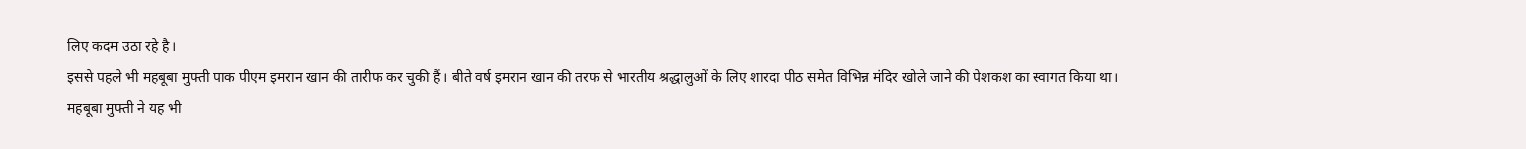लिए कदम उठा रहे है।
इससे पहले भी महबूबा मुफ्ती पाक पीएम इमरान खान की तारीफ कर चुकी हैं। बीते वर्ष इमरान खान की तरफ से भारतीय श्रद्धालुओं के लिए शारदा पीठ समेत विभिन्न मंदिर खोले जाने की पेशकश का स्वागत किया था। महबूबा मुफ्ती ने यह भी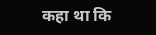कहा था कि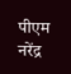पीएम नरेंद्र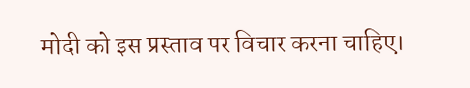मोदी को इस प्रस्ताव पर विचार करना चाहिए।